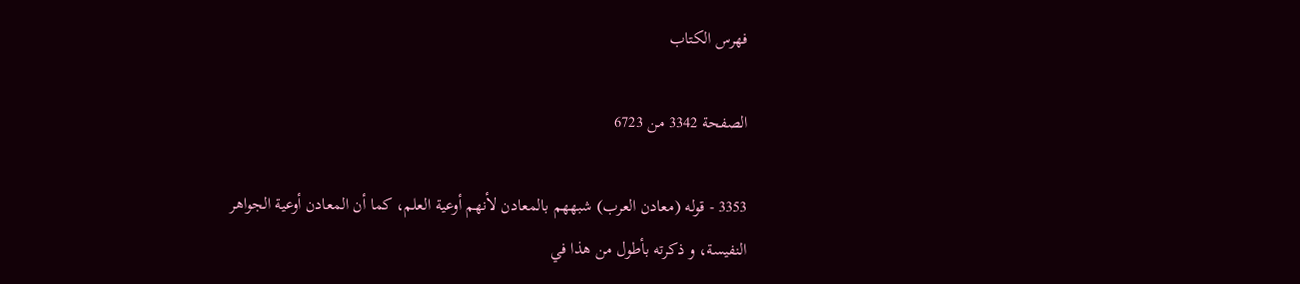فهرس الكتاب

الصفحة 3342 من 6723

3353 - قوله (معادن العرب) شبههم بالمعادن لأنهم أوعية العلم، كما أن المعادن أوعية الجواهر النفيسة، و ذكرته بأطول من هذا في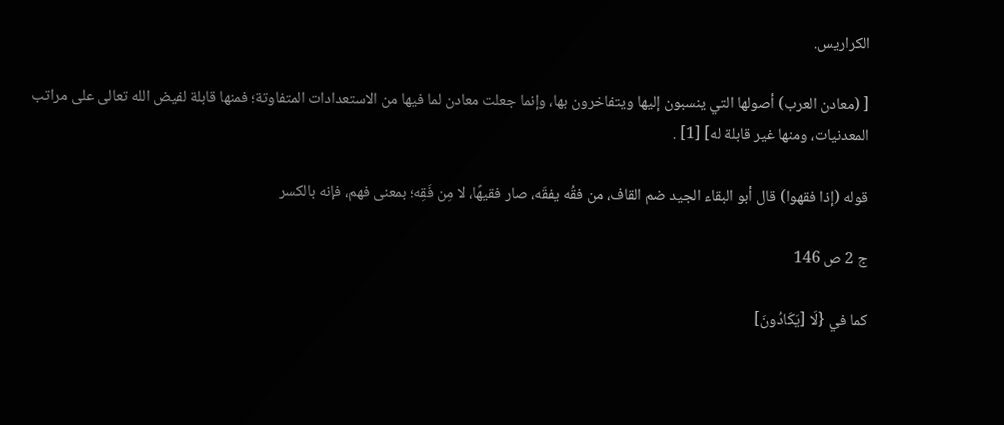الكراريس.

[ (معادن العرب) أصولها التي ينسبون إليها ويتفاخرون بها، وإنما جعلت معادن لما فيها من الاستعدادات المتفاوتة؛ فمنها قابلة لفيض الله تعالى على مراتب المعدنيات، ومنها غير قابلة له] [1] .

قوله (إذا فقهوا) قال أبو البقاء الجيد ضم القاف، من فقُه يفقَه، صار فقيهًا، لا مِن فَقِه؛ بمعنى فهم، فإنه بالكسر

ج 2 ص 146

كما في {لَا [يَكَادُونَ]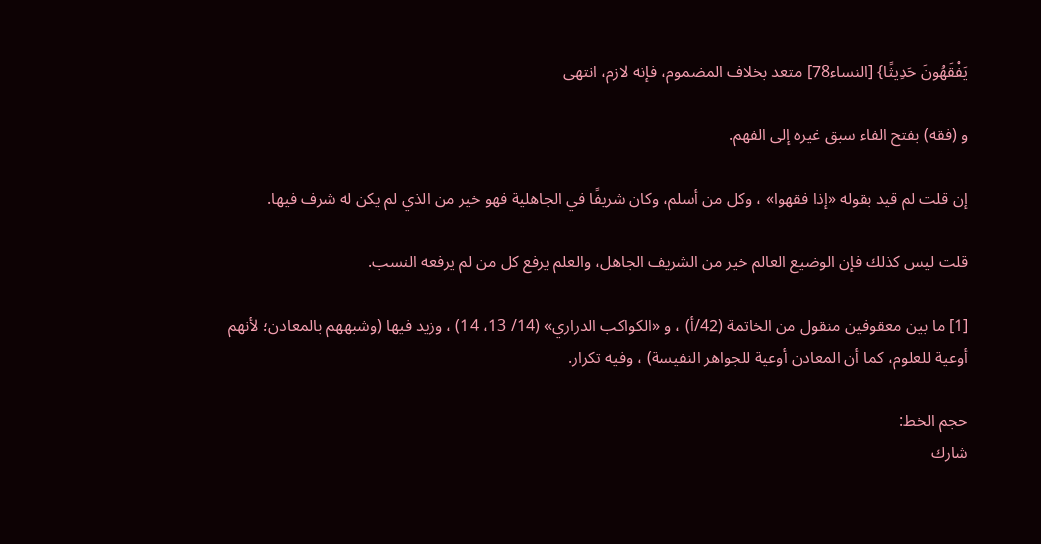يَفْقَهُونَ حَدِيثًا} [النساء78] متعد بخلاف المضموم، فإنه لازم، انتهى

و (فقه) بفتح الفاء سبق غيره إلى الفهم.

إن قلت لم قيد بقوله «إذا فقهوا» ، وكل من أسلم، وكان شريفًا في الجاهلية فهو خير من الذي لم يكن له شرف فيها.

قلت ليس كذلك فإن الوضيع العالم خير من الشريف الجاهل، والعلم يرفع كل من لم يرفعه النسب.

[1] ما بين معقوفين منقول من الخاتمة (42/أ) ، و «الكواكب الدراري» (14/ 13، 14) ، وزيد فيها (وشبههم بالمعادن؛ لأنهم أوعية للعلوم، كما أن المعادن أوعية للجواهر النفيسة) ، وفيه تكرار.

حجم الخط:
شارك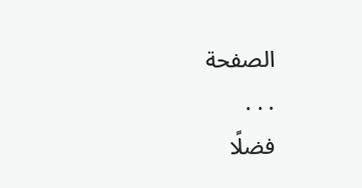الصفحة
. . .
فضلًا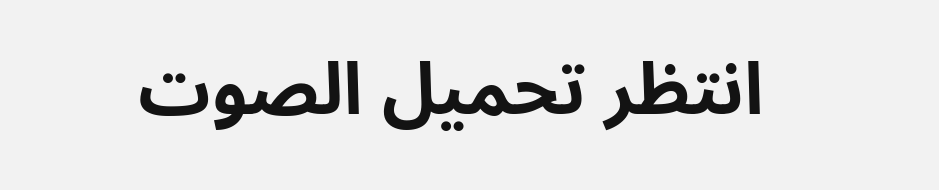انتظر تحميل الصوت